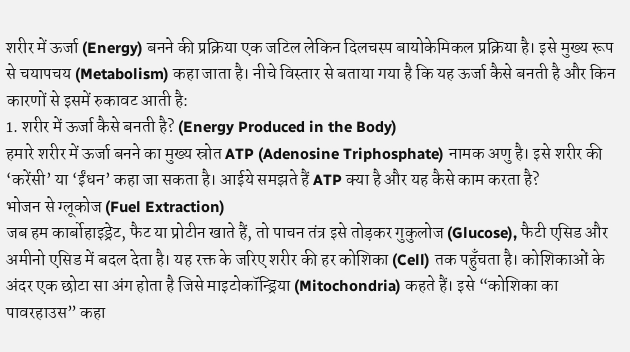शरीर में ऊर्जा (Energy) बनने की प्रक्रिया एक जटिल लेकिन दिलचस्प बायोकेमिकल प्रक्रिया है। इसे मुख्य रूप से चयापचय (Metabolism) कहा जाता है। नीचे विस्तार से बताया गया है कि यह ऊर्जा कैसे बनती है और किन कारणों से इसमें रुकावट आती है:
1. शरीर में ऊर्जा कैसे बनती है? (Energy Produced in the Body)
हमारे शरीर में ऊर्जा बनने का मुख्य स्रोत ATP (Adenosine Triphosphate) नामक अणु है। इसे शरीर की ‘करेंसी’ या ‘ईंधन’ कहा जा सकता है। आईये समझते हैं ATP क्या है और यह कैसे काम करता है?
भोजन से ग्लूकोज (Fuel Extraction)
जब हम कार्बोहाइड्रेट, फैट या प्रोटीन खाते हैं, तो पाचन तंत्र इसे तोड़कर गुकुलोज (Glucose), फैटी एसिड और अमीनो एसिड में बदल देता है। यह रक्त के जरिए शरीर की हर कोशिका (Cell) तक पहुँचता है। कोशिकाओं के अंदर एक छोटा सा अंग होता है जिसे माइटोकॉन्ड्रिया (Mitochondria) कहते हैं। इसे “कोशिका का पावरहाउस” कहा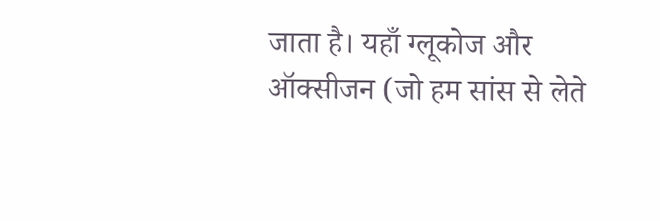जाता है। यहाँ ग्लूकोज और ऑक्सीजन (जो हम सांस से लेते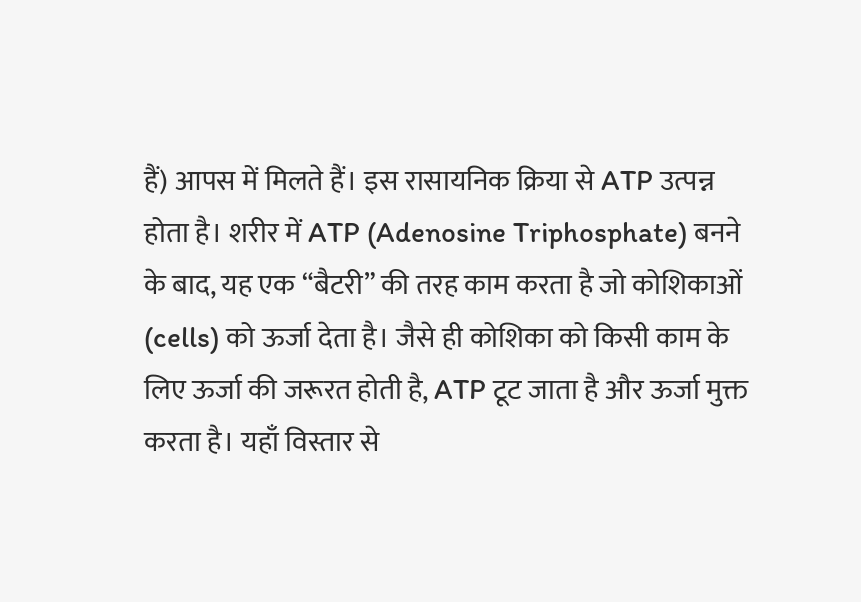हैं) आपस में मिलते हैं। इस रासायनिक क्रिया से ATP उत्पन्न होता है। शरीर में ATP (Adenosine Triphosphate) बनने के बाद, यह एक “बैटरी” की तरह काम करता है जो कोशिकाओं (cells) को ऊर्जा देता है। जैसे ही कोशिका को किसी काम के लिए ऊर्जा की जरूरत होती है, ATP टूट जाता है और ऊर्जा मुक्त करता है। यहाँ विस्तार से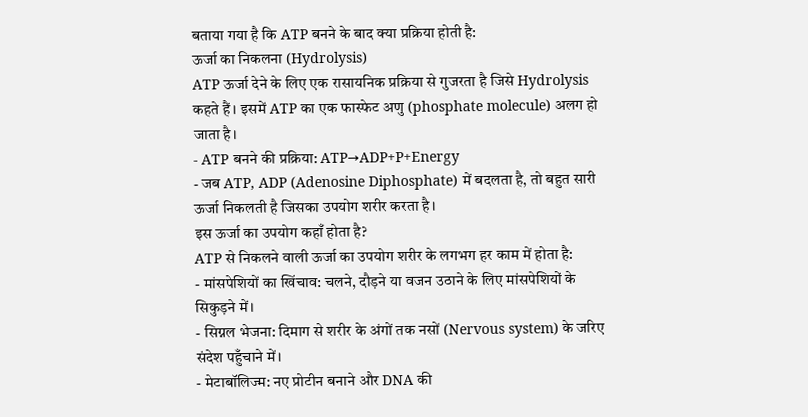बताया गया है कि ATP बनने के बाद क्या प्रक्रिया होती है:
ऊर्जा का निकलना (Hydrolysis)
ATP ऊर्जा देने के लिए एक रासायनिक प्रक्रिया से गुजरता है जिसे Hydrolysis कहते हैं। इसमें ATP का एक फास्फेट अणु (phosphate molecule) अलग हो जाता है।
- ATP बनने की प्रक्रिया: ATP→ADP+P+Energy
- जब ATP, ADP (Adenosine Diphosphate) में बदलता है, तो बहुत सारी ऊर्जा निकलती है जिसका उपयोग शरीर करता है।
इस ऊर्जा का उपयोग कहाँ होता है?
ATP से निकलने वाली ऊर्जा का उपयोग शरीर के लगभग हर काम में होता है:
- मांसपेशियों का खिंचाव: चलने, दौड़ने या वजन उठाने के लिए मांसपेशियों के सिकुड़ने में।
- सिग्नल भेजना: दिमाग से शरीर के अंगों तक नसों (Nervous system) के जरिए संदेश पहुँचाने में।
- मेटाबॉलिज्म: नए प्रोटीन बनाने और DNA की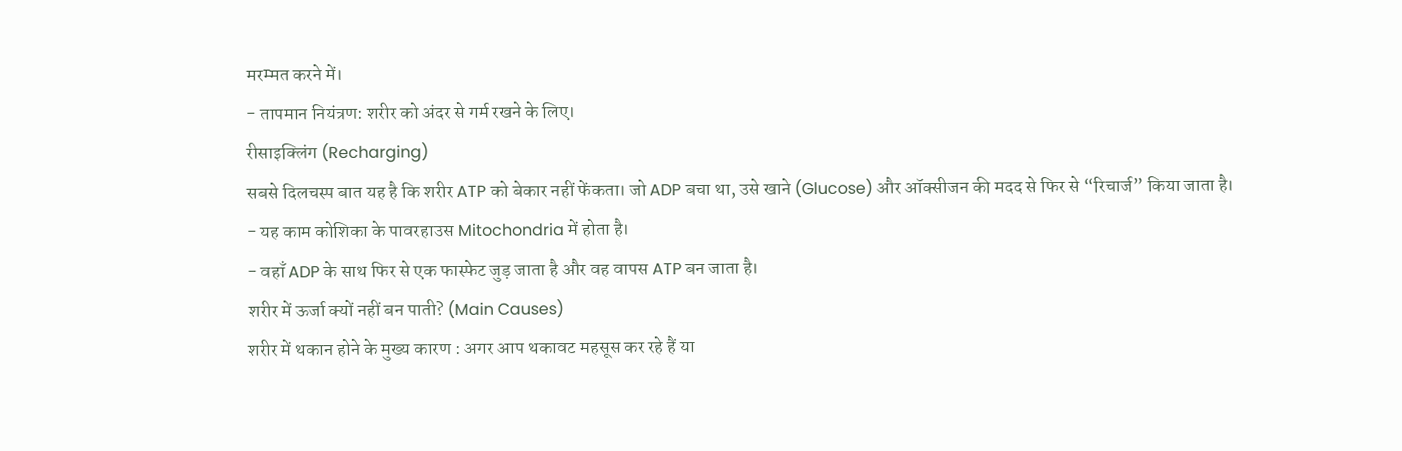मरम्मत करने में।
- तापमान नियंत्रण: शरीर को अंदर से गर्म रखने के लिए।
रीसाइक्लिंग (Recharging)
सबसे दिलचस्प बात यह है कि शरीर ATP को बेकार नहीं फेंकता। जो ADP बचा था, उसे खाने (Glucose) और ऑक्सीजन की मदद से फिर से “रिचार्ज” किया जाता है।
- यह काम कोशिका के पावरहाउस Mitochondria में होता है।
- वहाँ ADP के साथ फिर से एक फास्फेट जुड़ जाता है और वह वापस ATP बन जाता है।
शरीर में ऊर्जा क्यों नहीं बन पाती? (Main Causes)
शरीर में थकान होने के मुख्य कारण : अगर आप थकावट महसूस कर रहे हैं या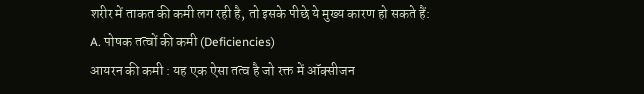शरीर में ताकत की कमी लग रही है, तो इसके पीछे ये मुख्य कारण हो सकते हैं:
A. पोषक तत्वों की कमी (Deficiencies)
आयरन की कमी : यह एक ऐसा तत्व है जो रक्त में ऑक्सीजन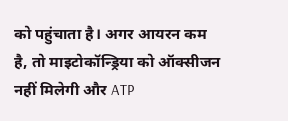को पहुंचाता है। अगर आयरन कम है, तो माइटोकॉन्ड्रिया को ऑक्सीजन नहीं मिलेगी और ATP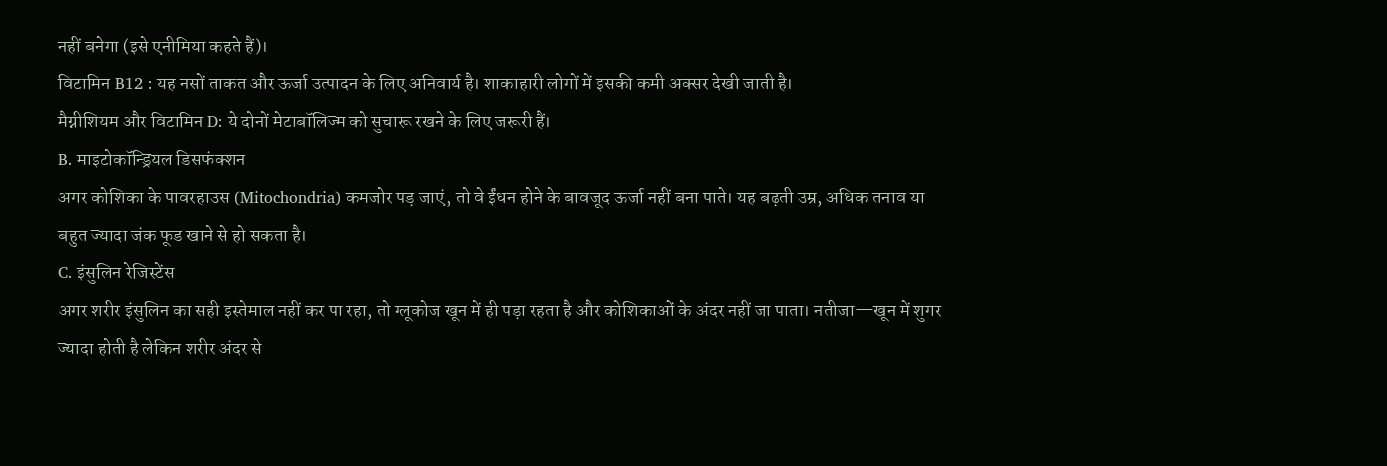नहीं बनेगा (इसे एनीमिया कहते हैं)।
विटामिन B12 : यह नसों ताकत और ऊर्जा उत्पादन के लिए अनिवार्य है। शाकाहारी लोगों में इसकी कमी अक्सर देखी जाती है।
मैग्नीशियम और विटामिन D: ये दोनों मेटाबॉलिज्म को सुचारू रखने के लिए जरूरी हैं।
B. माइटोकॉन्ड्रियल डिसफंक्शन
अगर कोशिका के पावरहाउस (Mitochondria) कमजोर पड़ जाएं, तो वे ईंधन होने के बावजूद ऊर्जा नहीं बना पाते। यह बढ़ती उम्र, अधिक तनाव या बहुत ज्यादा जंक फूड खाने से हो सकता है।
C. इंसुलिन रेजिस्टेंस
अगर शरीर इंसुलिन का सही इस्तेमाल नहीं कर पा रहा, तो ग्लूकोज खून में ही पड़ा रहता है और कोशिकाओं के अंदर नहीं जा पाता। नतीजा—खून में शुगर ज्यादा होती है लेकिन शरीर अंदर से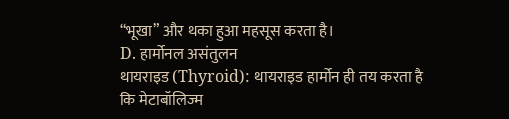“भूखा” और थका हुआ महसूस करता है।
D. हार्मोनल असंतुलन
थायराइड (Thyroid): थायराइड हार्मोन ही तय करता है कि मेटाबॉलिज्म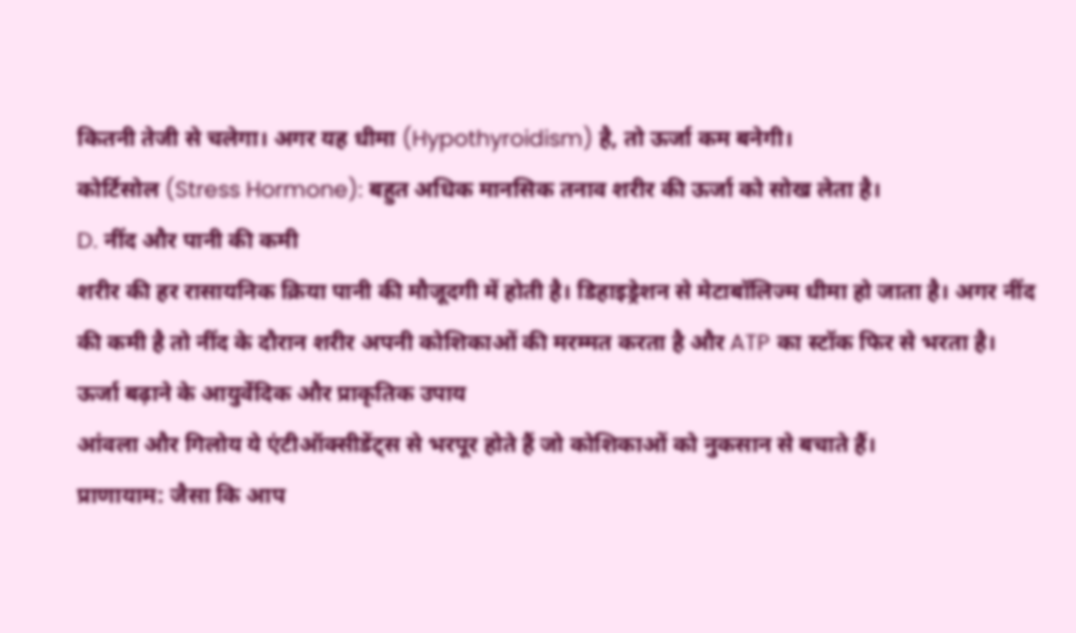कितनी तेजी से चलेगा। अगर यह धीमा (Hypothyroidism) है, तो ऊर्जा कम बनेगी।
कोर्टिसोल (Stress Hormone): बहुत अधिक मानसिक तनाव शरीर की ऊर्जा को सोख लेता है।
D. नींद और पानी की कमी
शरीर की हर रासायनिक क्रिया पानी की मौजूदगी में होती है। डिहाइड्रेशन से मेटाबॉलिज्म धीमा हो जाता है। अगर नींद की कमी है तो नींद के दौरान शरीर अपनी कोशिकाओं की मरम्मत करता है और ATP का स्टॉक फिर से भरता है।
ऊर्जा बढ़ाने के आयुर्वेदिक और प्राकृतिक उपाय
आंवला और गिलोय ये एंटीऑक्सीडेंट्स से भरपूर होते हैं जो कोशिकाओं को नुकसान से बचाते हैं।
प्राणायाम: जैसा कि आप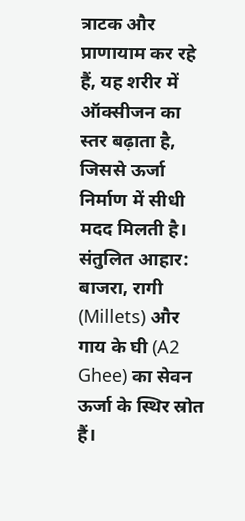त्राटक और प्राणायाम कर रहे हैं, यह शरीर में ऑक्सीजन का स्तर बढ़ाता है, जिससे ऊर्जा निर्माण में सीधी मदद मिलती है।
संतुलित आहार: बाजरा, रागी (Millets) और गाय के घी (A2 Ghee) का सेवन ऊर्जा के स्थिर स्रोत हैं।